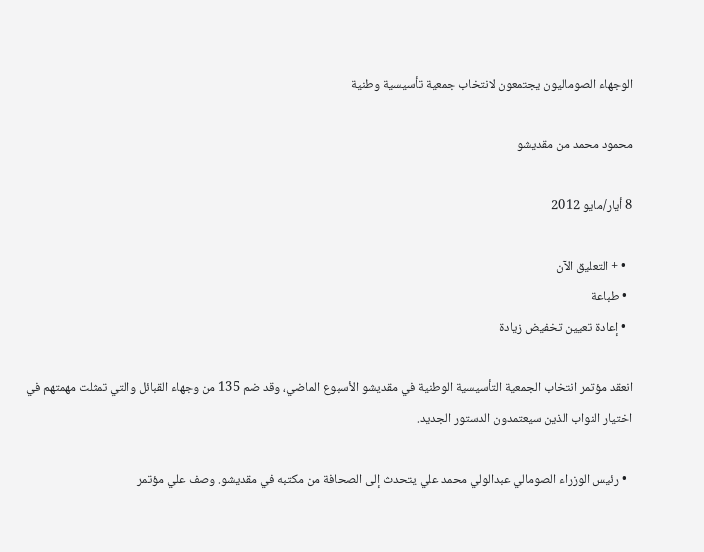الوجهاء الصوماليون يجتمعون لانتخاب جمعية تأسيسية وطنية

محمود محمد من مقديشو

8 أيار/مايو 2012

  • + التعليق الآن
  • طباعة
  • إعادة تعيين تخفيض زيادة

انعقد مؤتمر انتخاب الجمعية التأسيسية الوطنية في مقديشو الأسبوع الماضي، وقد ضم 135 من وجهاء القبائل والتي تمثلت مهمتهم في اختيار النواب الذين سيعتمدون الدستور الجديد.

  • رئيس الوزراء الصومالي عبدالولي محمد علي يتحدث إلى الصحافة من مكتبه في مقديشو. وصف علي مؤتمر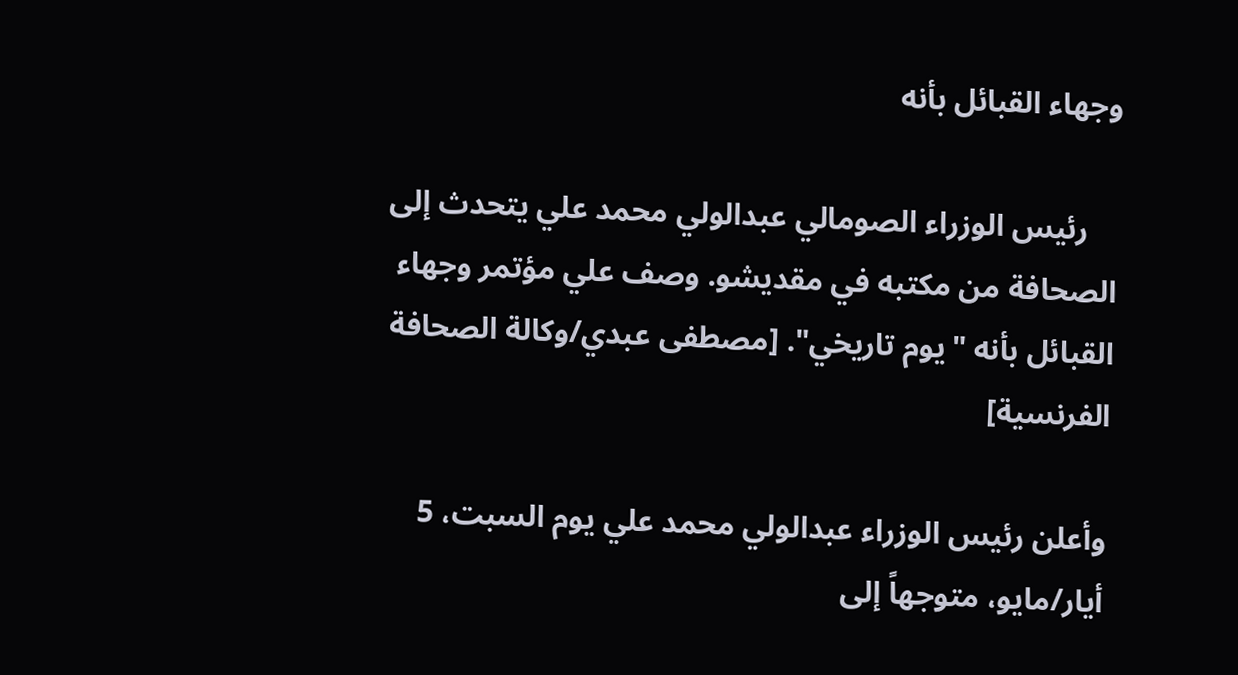وجهاء القبائل بأنه

    رئيس الوزراء الصومالي عبدالولي محمد علي يتحدث إلى الصحافة من مكتبه في مقديشو. وصف علي مؤتمر وجهاء القبائل بأنه "يوم تاريخي". [مصطفى عبدي/وكالة الصحافة الفرنسية]

وأعلن رئيس الوزراء عبدالولي محمد علي يوم السبت، 5 أيار/مايو، متوجهاً إلى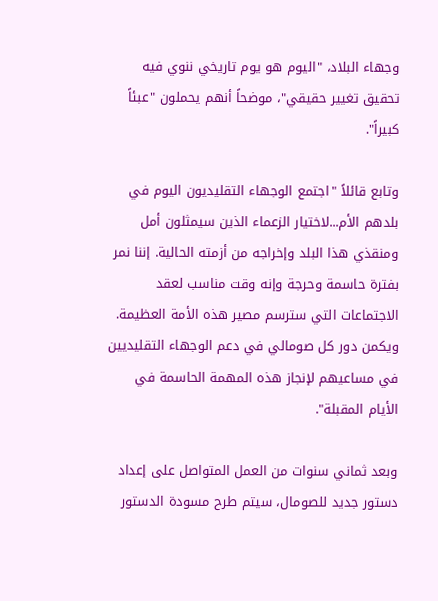وجهاء البلاد، "اليوم هو يوم تاريخي ننوي فيه تحقيق تغيير حقيقي"، موضحاً أنهم يحملون "عبئاً كبيراً".

وتابع قائلاً "اجتمع الوجهاء التقليديون اليوم في بلدهم الأم...لاختيار الزعماء الذين سيمثلون أمل ومنقذي هذا البلد وإخراجه من أزمته الحالية. إننا نمر بفترة حاسمة وحرجة وإنه وقت مناسب لعقد الاجتماعات التي سترسم مصير هذه الأمة العظيمة. ويكمن دور كل صومالي في دعم الوجهاء التقليديين في مساعيهم لإنجاز هذه المهمة الحاسمة في الأيام المقبلة".

وبعد ثماني سنوات من العمل المتواصل على إعداد دستور جديد للصومال، سيتم طرح مسودة الدستور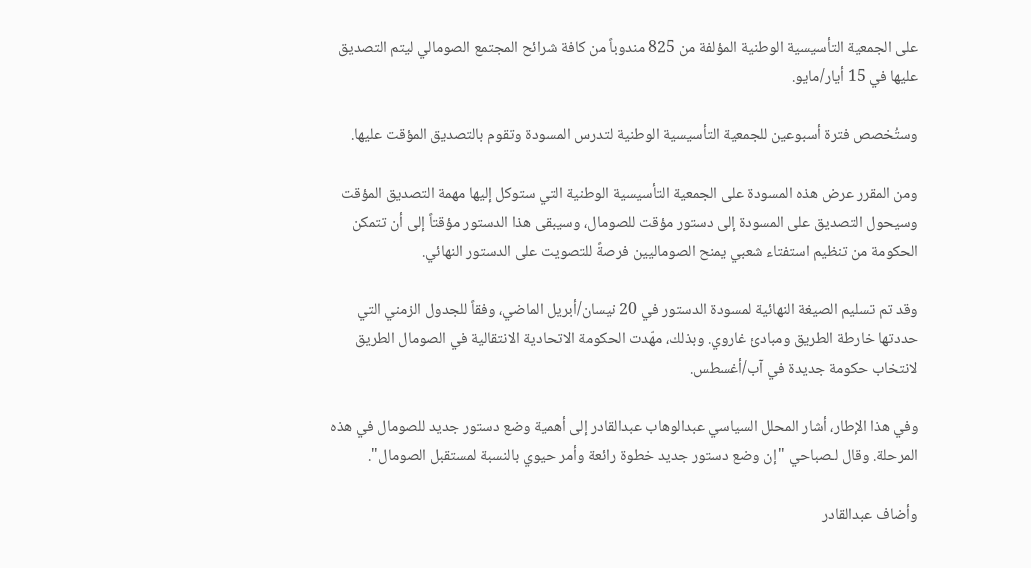على الجمعية التأسيسية الوطنية المؤلفة من 825 مندوباً من كافة شرائح المجتمع الصومالي ليتم التصديق عليها في 15 أيار/مايو.

وستُخصص فترة أسبوعين للجمعية التأسيسية الوطنية لتدرس المسودة وتقوم بالتصديق المؤقت عليها.

ومن المقرر عرض هذه المسودة على الجمعية التأسيسية الوطنية التي ستوكل إليها مهمة التصديق المؤقت وسيحول التصديق على المسودة إلى دستور مؤقت للصومال، وسيبقى هذا الدستور مؤقتاً إلى أن تتمكن الحكومة من تنظيم استفتاء شعبي يمنح الصوماليين فرصةً للتصويت على الدستور النهائي.

وقد تم تسليم الصيغة النهائية لمسودة الدستور في 20 نيسان/أبريل الماضي، وفقاً للجدول الزمني التي حددتها خارطة الطريق ومبادئ غاروي. وبذلك، مهّدت الحكومة الاتحادية الانتقالية في الصومال الطريق لانتخاب حكومة جديدة في آب/أغسطس.

وفي هذا الإطار، أشار المحلل السياسي عبدالوهاب عبدالقادر إلى أهمية وضع دستور جديد للصومال في هذه المرحلة. وقال لـصباحي "إن وضع دستور جديد خطوة رائعة وأمر حيوي بالنسبة لمستقبل الصومال".

وأضاف عبدالقادر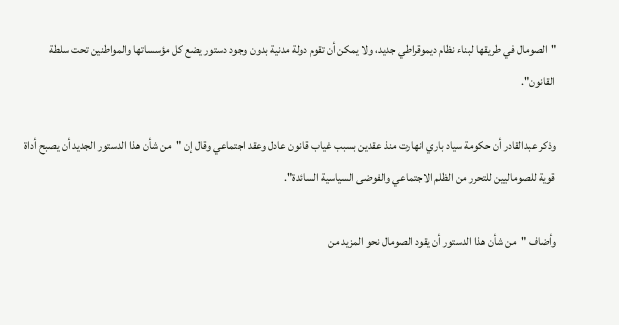"الصومال في طريقها لبناء نظام ديموقراطي جديد، ولا يمكن أن تقوم دولة مدنية بدون وجود دستور يضع كل مؤسساتها والمواطنين تحت سلطة القانون".

وذكر عبدالقادر أن حكومة سياد باري انهارت منذ عقدين بسبب غياب قانون عادل وعقد اجتماعي وقال إن "من شأن هذا الدستور الجديد أن يصبح أداة قوية للصوماليين للتحرر من الظلم الاجتماعي والفوضى السياسية السائدة".

وأضاف "من شأن هذا الدستور أن يقود الصومال نحو المزيد من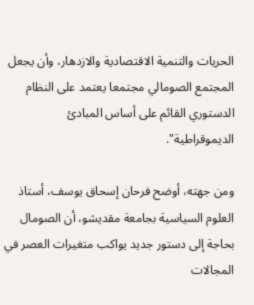الحريات والتنمية الاقتصادية والازدهار، وأن يجعل المجتمع الصومالي مجتمعا يعتمد على النظام الدستوري القائم على أساس المبادئ الديموقراطية".

ومن جهته، أوضح فرحان إسحاق يوسف، أستاذ العلوم السياسية بجامعة مقديشو، أن الصومال بحاجة إلى دستور جديد يواكب متغيرات العصر في المجالات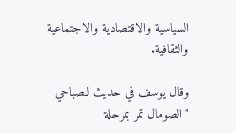السياسية والاقتصادية والاجتماعية والثقافية.

وقال يوسف في حديث لـصباحي "الصومال تمر بمرحلة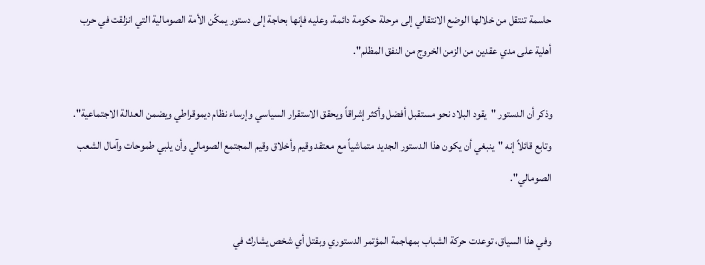حاسمة تنتقل من خلالها الوضع الانتقالي إلى مرحلة حكومة دائمة، وعليه فإنها بحاجة إلى دستور يمكّن الأمة الصومالية التي انزلقت في حرب أهلية على مدي عقدين من الزمن الخروج من النفق المظلم".

وذكر أن الدستور "يقود البلاد نحو مستقبل أفضل وأكثر إشراقاً ويحقق الاستقرار السياسي وإرساء نظام ديموقراطي ويضمن العدالة الاجتماعية". وتابع قائلاً إنه "ينبغي أن يكون هذا الدستور الجديد متماشياً مع معتقد وقيم وأخلاق وقيم المجتمع الصومالي وأن يلبي طموحات وآمال الشعب الصومالي".

وفي هذا السياق، توعدت حركة الشباب بمهاجمة المؤتمر الدستوري وبقتل أي شخص يشارك في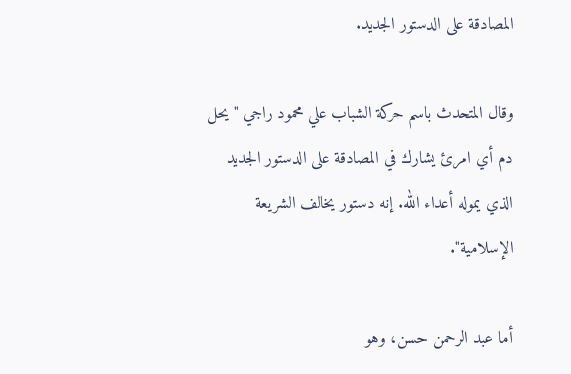المصادقة على الدستور الجديد.

وقال المتحدث باسم حركة الشباب علي محمود راجي "يحل دم أي امرئ يشارك في المصادقة على الدستور الجديد الذي يموله أعداء الله. إنه دستور يخالف الشريعة الإسلامية".

أما عبد الرحمن حسن، وهو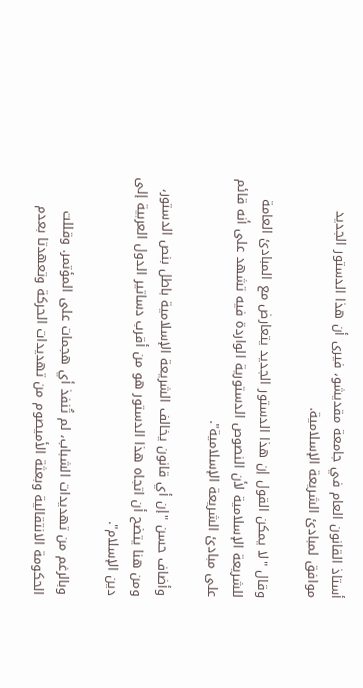أستاذ القانون العام في جامعة مقديشو، فيرى أن هذا الدستور الجديد موافق لمبادئ الشريعة الإسلامية.

وقال "لا يمكن القول إن هذا الدستور الجديد يتعارض مع المبادئ العامة للشريعة الإسلامية لأن النصوص الدستورية الواردة فيه تشهد على أنه قائم على مبادئ الشريعة الإسلامية".

وأضاف حسن "إن أي قانون يخالف الشريعة الإسلامية باطل بنص الدستور، ومن هنا يتضح أن اتجاه هذا الدستور هو من أقرب دساتير الدول العربية إلى دين الإسلام".

وبالرغم من تهديدات الشباب، لم تُنفذ أي هجمات على المؤتمر. وقللت الحكومة الانتقالية وبعثة الأميصوم من تهديدات الحركة وتعهدتا بعدم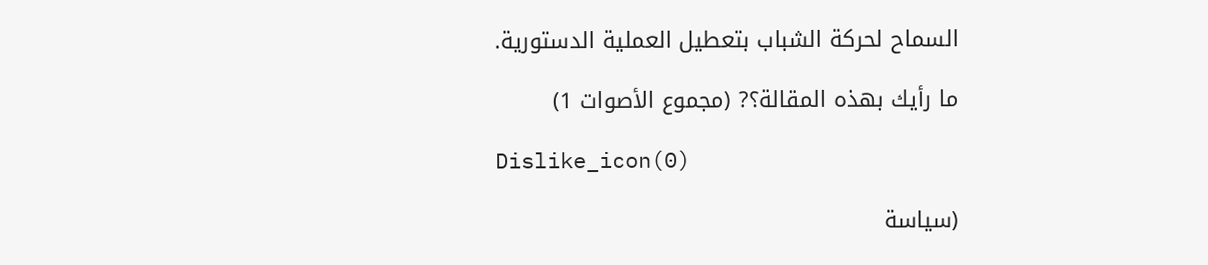السماح لحركة الشباب بتعطيل العملية الدستورية.

ما رأيك بهذه المقالة؟? (مجموع الأصوات 1)

Dislike_icon(0)

(سياسة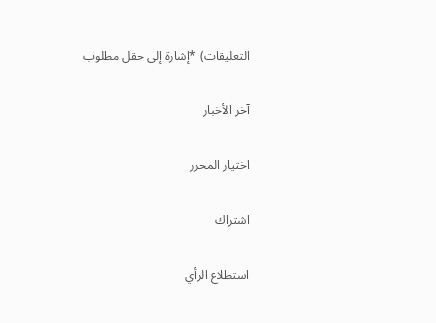التعليقات) *إشارة إلى حقل مطلوب

آخر الأخبار

اختيار المحرر

اشتراك

استطلاع الرأي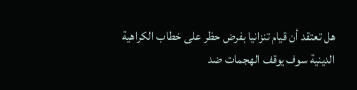هل تعتقد أن قيام تنزانيا بفرض حظر على خطاب الكراهية الدينية سوف يوقف الهجمات ضد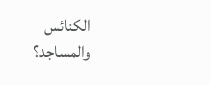الكنائس والمساجد؟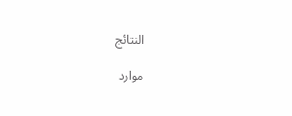النتائج

موارد